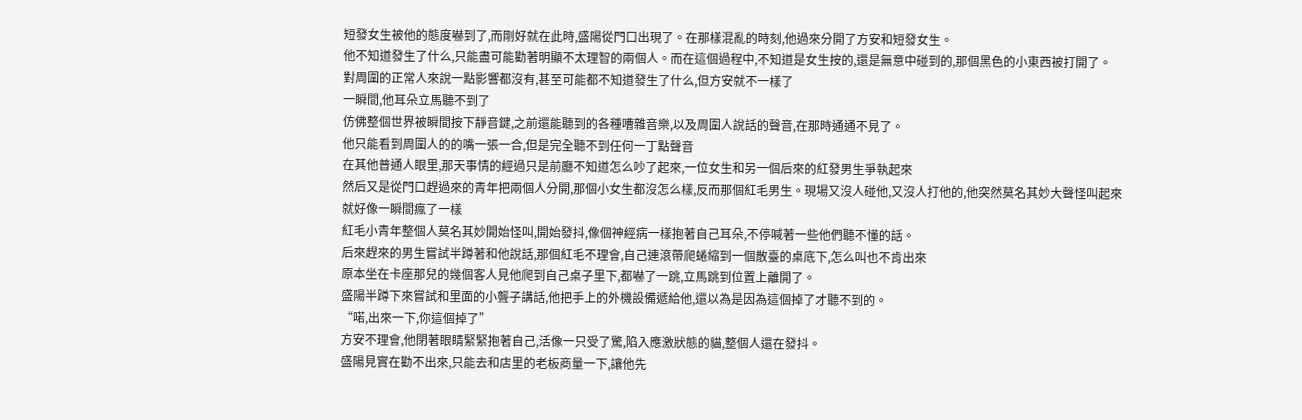短發女生被他的態度嚇到了,而剛好就在此時,盛陽從門口出現了。在那樣混亂的時刻,他過來分開了方安和短發女生。
他不知道發生了什么,只能盡可能勸著明顯不太理智的兩個人。而在這個過程中,不知道是女生按的,還是無意中碰到的,那個黑色的小東西被打開了。
對周圍的正常人來說一點影響都沒有,甚至可能都不知道發生了什么,但方安就不一樣了
一瞬間,他耳朵立馬聽不到了
仿佛整個世界被瞬間按下靜音鍵,之前還能聽到的各種嘈雜音樂,以及周圍人說話的聲音,在那時通通不見了。
他只能看到周圍人的的嘴一張一合,但是完全聽不到任何一丁點聲音
在其他普通人眼里,那天事情的經過只是前廳不知道怎么吵了起來,一位女生和另一個后來的紅發男生爭執起來
然后又是從門口趕過來的青年把兩個人分開,那個小女生都沒怎么樣,反而那個紅毛男生。現場又沒人碰他,又沒人打他的,他突然莫名其妙大聲怪叫起來
就好像一瞬間瘋了一樣
紅毛小青年整個人莫名其妙開始怪叫,開始發抖,像個神經病一樣抱著自己耳朵,不停喊著一些他們聽不懂的話。
后來趕來的男生嘗試半蹲著和他說話,那個紅毛不理會,自己連滾帶爬蜷縮到一個散臺的桌底下,怎么叫也不肯出來
原本坐在卡座那兒的幾個客人見他爬到自己桌子里下,都嚇了一跳,立馬跳到位置上離開了。
盛陽半蹲下來嘗試和里面的小聾子講話,他把手上的外機設備遞給他,還以為是因為這個掉了才聽不到的。
“喏,出來一下,你這個掉了”
方安不理會,他閉著眼睛緊緊抱著自己,活像一只受了驚,陷入應激狀態的貓,整個人還在發抖。
盛陽見實在勸不出來,只能去和店里的老板商量一下,讓他先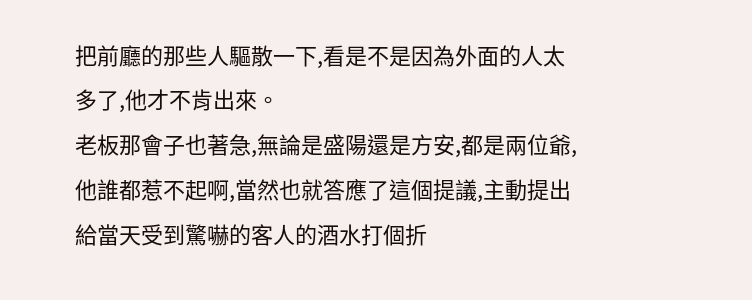把前廳的那些人驅散一下,看是不是因為外面的人太多了,他才不肯出來。
老板那會子也著急,無論是盛陽還是方安,都是兩位爺,他誰都惹不起啊,當然也就答應了這個提議,主動提出給當天受到驚嚇的客人的酒水打個折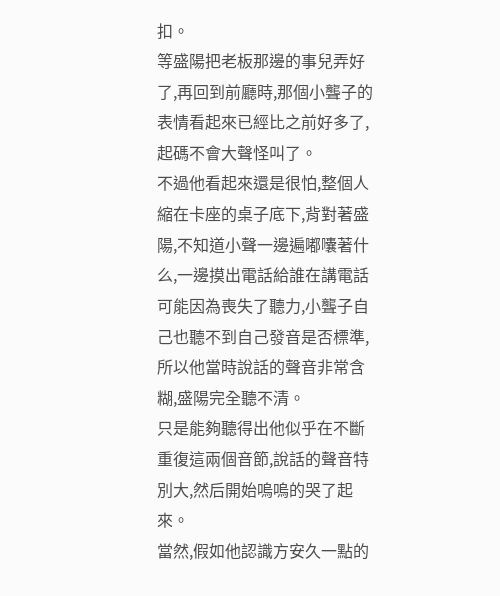扣。
等盛陽把老板那邊的事兒弄好了,再回到前廳時,那個小聾子的表情看起來已經比之前好多了,起碼不會大聲怪叫了。
不過他看起來還是很怕,整個人縮在卡座的桌子底下,背對著盛陽,不知道小聲一邊遍嘟囔著什么,一邊摸出電話給誰在講電話
可能因為喪失了聽力,小聾子自己也聽不到自己發音是否標準,所以他當時說話的聲音非常含糊,盛陽完全聽不清。
只是能夠聽得出他似乎在不斷重復這兩個音節,說話的聲音特別大,然后開始嗚嗚的哭了起來。
當然,假如他認識方安久一點的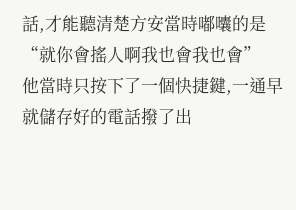話,才能聽清楚方安當時嘟囔的是“就你會搖人啊我也會我也會”
他當時只按下了一個快捷鍵,一通早就儲存好的電話撥了出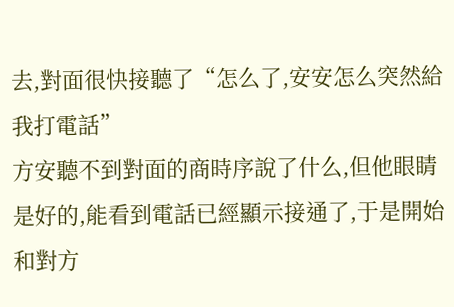去,對面很快接聽了“怎么了,安安怎么突然給我打電話”
方安聽不到對面的商時序說了什么,但他眼睛是好的,能看到電話已經顯示接通了,于是開始和對方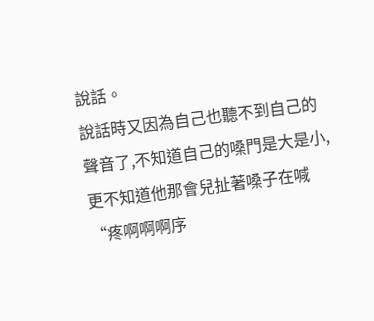說話。
說話時又因為自己也聽不到自己的聲音了,不知道自己的嗓門是大是小,更不知道他那會兒扯著嗓子在喊
“疼啊啊啊序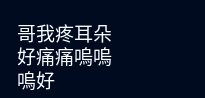哥我疼耳朵好痛痛嗚嗚嗚好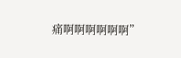痛啊啊啊啊啊啊”